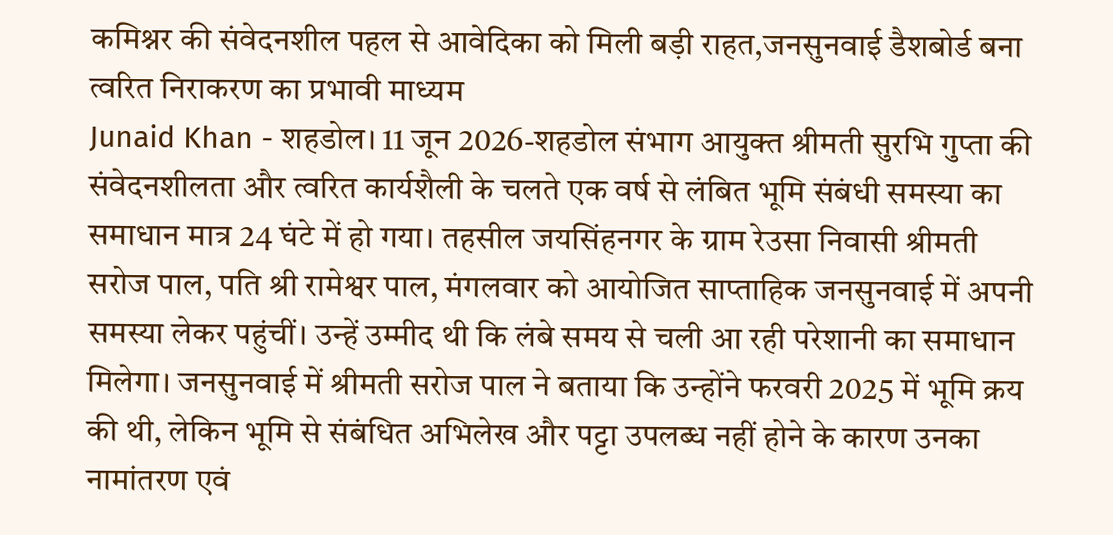कमिश्नर की संवेदनशील पहल से आवेदिका को मिली बड़ी राहत,जनसुनवाई डैशबोर्ड बना त्वरित निराकरण का प्रभावी माध्यम
Junaid Khan - शहडोल। 11 जून 2026-शहडोल संभाग आयुक्त श्रीमती सुरभि गुप्ता की संवेदनशीलता और त्वरित कार्यशैली के चलते एक वर्ष से लंबित भूमि संबंधी समस्या का समाधान मात्र 24 घंटे में हो गया। तहसील जयसिंहनगर के ग्राम रेउसा निवासी श्रीमती सरोज पाल, पति श्री रामेश्वर पाल, मंगलवार को आयोजित साप्ताहिक जनसुनवाई में अपनी समस्या लेकर पहुंचीं। उन्हें उम्मीद थी कि लंबे समय से चली आ रही परेशानी का समाधान मिलेगा। जनसुनवाई में श्रीमती सरोज पाल ने बताया कि उन्होंने फरवरी 2025 में भूमि क्रय की थी, लेकिन भूमि से संबंधित अभिलेख और पट्टा उपलब्ध नहीं होने के कारण उनका नामांतरण एवं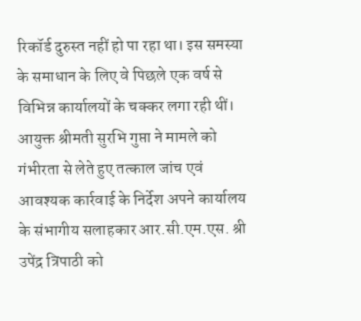रिकॉर्ड दुरुस्त नहीं हो पा रहा था। इस समस्या के समाधान के लिए वे पिछले एक वर्ष से विभिन्न कार्यालयों के चक्कर लगा रही थीं। आयुक्त श्रीमती सुरभि गुप्ता ने मामले को गंभीरता से लेते हुए तत्काल जांच एवं आवश्यक कार्रवाई के निर्देश अपने कार्यालय के संभागीय सलाहकार आर.सी.एम.एस. श्री उपेंद्र त्रिपाठी को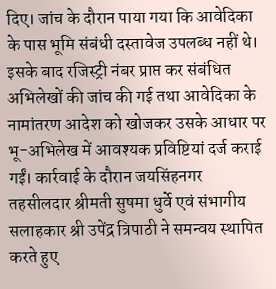दिए। जांच के दौरान पाया गया कि आवेदिका के पास भूमि संबंधी दस्तावेज उपलब्ध नहीं थे। इसके बाद रजिस्ट्री नंबर प्राप्त कर संबंधित अभिलेखों की जांच की गई तथा आवेदिका के नामांतरण आदेश को खोजकर उसके आधार पर भू-अभिलेख में आवश्यक प्रविष्टियां दर्ज कराई गईं। कार्रवाई के दौरान जयसिंहनगर तहसीलदार श्रीमती सुषमा धुर्वे एवं संभागीय सलाहकार श्री उपेंद्र त्रिपाठी ने समन्वय स्थापित करते हुए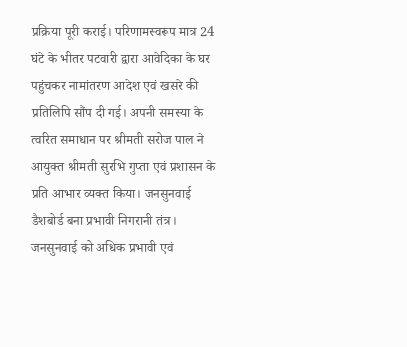प्रक्रिया पूरी कराई। परिणामस्वरूप मात्र 24 घंटे के भीतर पटवारी द्वारा आवेदिका के घर पहुंचकर नामांतरण आदेश एवं खसरे की प्रतिलिपि सौंप दी गई। अपनी समस्या के त्वरित समाधान पर श्रीमती सरोज पाल ने आयुक्त श्रीमती सुरभि गुप्ता एवं प्रशासन के प्रति आभार व्यक्त किया। जनसुनवाई डैशबोर्ड बना प्रभावी निगरानी तंत्र। जनसुनवाई को अधिक प्रभावी एवं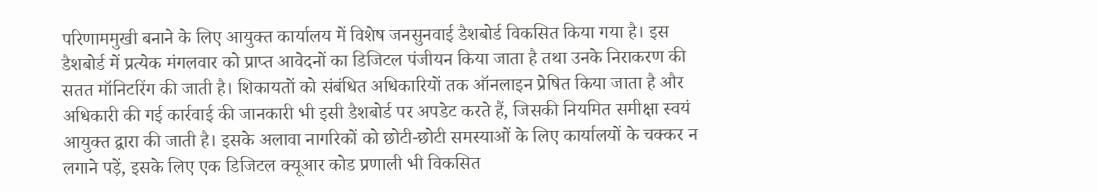परिणाममुखी बनाने के लिए आयुक्त कार्यालय में विशेष जनसुनवाई डैशबोर्ड विकसित किया गया है। इस डैशबोर्ड में प्रत्येक मंगलवार को प्राप्त आवेदनों का डिजिटल पंजीयन किया जाता है तथा उनके निराकरण की सतत मॉनिटरिंग की जाती है। शिकायतों को संबंधित अधिकारियों तक ऑनलाइन प्रेषित किया जाता है और अधिकारी की गई कार्रवाई की जानकारी भी इसी डैशबोर्ड पर अपडेट करते हैं, जिसकी नियमित समीक्षा स्वयं आयुक्त द्वारा की जाती है। इसके अलावा नागरिकों को छोटी-छोटी समस्याओं के लिए कार्यालयों के चक्कर न लगाने पड़ें, इसके लिए एक डिजिटल क्यूआर कोड प्रणाली भी विकसित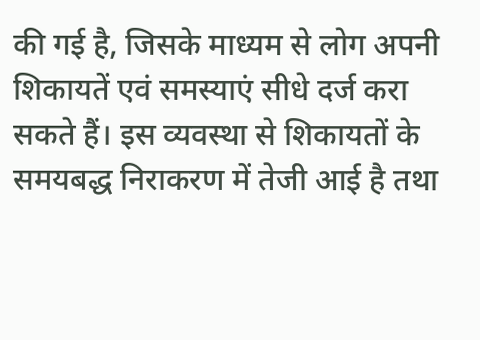की गई है, जिसके माध्यम से लोग अपनी शिकायतें एवं समस्याएं सीधे दर्ज करा सकते हैं। इस व्यवस्था से शिकायतों के समयबद्ध निराकरण में तेजी आई है तथा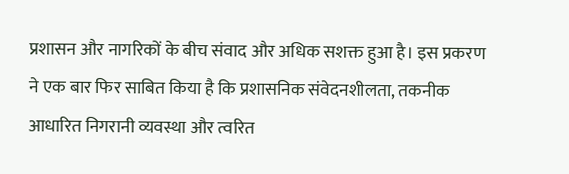प्रशासन और नागरिकों के बीच संवाद और अधिक सशक्त हुआ है। इस प्रकरण ने एक बार फिर साबित किया है कि प्रशासनिक संवेदनशीलता, तकनीक आधारित निगरानी व्यवस्था और त्वरित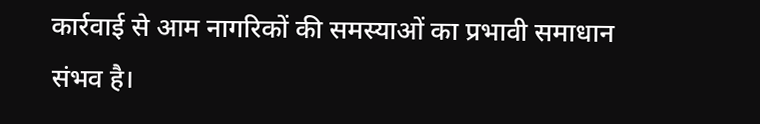कार्रवाई से आम नागरिकों की समस्याओं का प्रभावी समाधान संभव है।